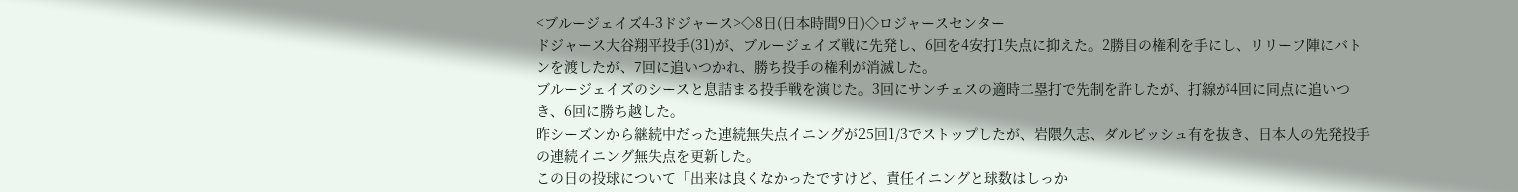<ブルージェイズ4-3ドジャース>◇8日(日本時間9日)◇ロジャースセンター
ドジャース大谷翔平投手(31)が、ブルージェイズ戦に先発し、6回を4安打1失点に抑えた。2勝目の権利を手にし、リリーフ陣にバトンを渡したが、7回に追いつかれ、勝ち投手の権利が消滅した。
ブルージェイズのシースと息詰まる投手戦を演じた。3回にサンチェスの適時二塁打で先制を許したが、打線が4回に同点に追いつき、6回に勝ち越した。
昨シーズンから継続中だった連続無失点イニングが25回1/3でストップしたが、岩隈久志、ダルビッシュ有を抜き、日本人の先発投手の連続イニング無失点を更新した。
この日の投球について「出来は良くなかったですけど、責任イニングと球数はしっか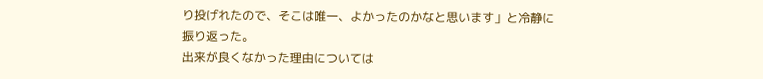り投げれたので、そこは唯一、よかったのかなと思います」と冷静に振り返った。
出来が良くなかった理由については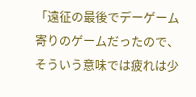「遠征の最後でデーゲーム寄りのゲームだったので、そういう意味では疲れは少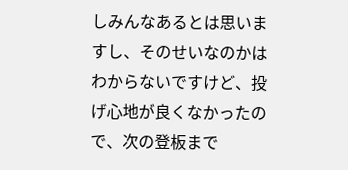しみんなあるとは思いますし、そのせいなのかはわからないですけど、投げ心地が良くなかったので、次の登板まで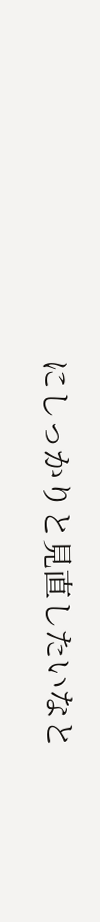にしっかりと見直したいなと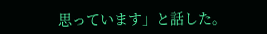思っています」と話した。